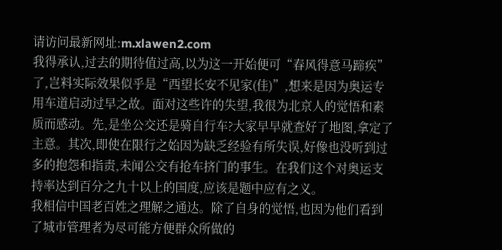请访问最新网址:m.xlawen2.com
我得承认,过去的期待值过高,以为这一开始便可“春风得意马蹄疾”了,岂料实际效果似乎是“西望长安不见家(佳)”,想来是因为奥运专用车道启动过早之故。面对这些许的失望,我很为北京人的觉悟和素质而感动。先,是坐公交还是骑自行车?大家早早就查好了地图,拿定了主意。其次,即使在限行之始因为缺乏经验有所失误,好像也没听到过多的抱怨和指责,未闻公交有抢车挤门的事生。在我们这个对奥运支持率达到百分之九十以上的国度,应该是题中应有之义。
我相信中国老百姓之理解之通达。除了自身的觉悟,也因为他们看到了城市管理者为尽可能方便群众所做的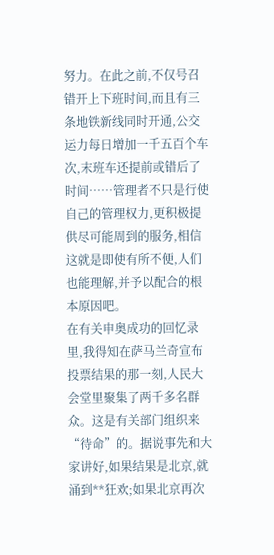努力。在此之前,不仅号召错开上下班时间,而且有三条地铁新线同时开通,公交运力每日增加一千五百个车次,末班车还提前或错后了时间……管理者不只是行使自己的管理权力,更积极提供尽可能周到的服务,相信这就是即使有所不便,人们也能理解,并予以配合的根本原因吧。
在有关申奥成功的回忆录里,我得知在萨马兰奇宣布投票结果的那一刻,人民大会堂里聚集了两千多名群众。这是有关部门组织来“待命”的。据说事先和大家讲好,如果结果是北京,就涌到**狂欢;如果北京再次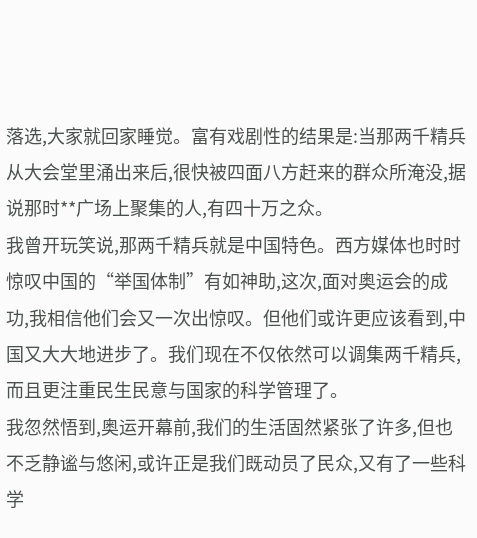落选,大家就回家睡觉。富有戏剧性的结果是:当那两千精兵从大会堂里涌出来后,很快被四面八方赶来的群众所淹没,据说那时**广场上聚集的人,有四十万之众。
我曾开玩笑说,那两千精兵就是中国特色。西方媒体也时时惊叹中国的“举国体制”有如神助,这次,面对奥运会的成功,我相信他们会又一次出惊叹。但他们或许更应该看到,中国又大大地进步了。我们现在不仅依然可以调集两千精兵,而且更注重民生民意与国家的科学管理了。
我忽然悟到,奥运开幕前,我们的生活固然紧张了许多,但也不乏静谧与悠闲,或许正是我们既动员了民众,又有了一些科学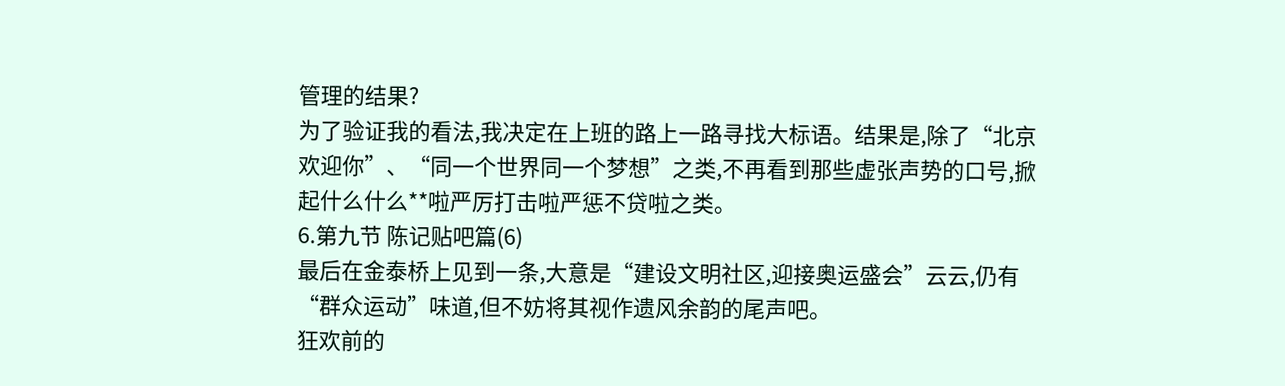管理的结果?
为了验证我的看法,我决定在上班的路上一路寻找大标语。结果是,除了“北京欢迎你”、“同一个世界同一个梦想”之类,不再看到那些虚张声势的口号,掀起什么什么**啦严厉打击啦严惩不贷啦之类。
6.第九节 陈记贴吧篇(6)
最后在金泰桥上见到一条,大意是“建设文明社区,迎接奥运盛会”云云,仍有“群众运动”味道,但不妨将其视作遗风余韵的尾声吧。
狂欢前的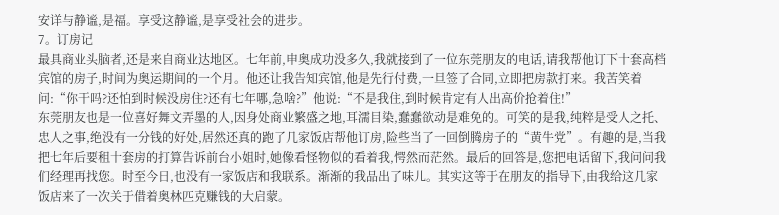安详与静谧,是福。享受这静谧,是享受社会的进步。
7。订房记
最具商业头脑者,还是来自商业达地区。七年前,申奥成功没多久,我就接到了一位东莞朋友的电话,请我帮他订下十套高档宾馆的房子,时间为奥运期间的一个月。他还让我告知宾馆,他是先行付费,一旦签了合同,立即把房款打来。我苦笑着问:“你干吗?还怕到时候没房住?还有七年哪,急啥?”他说:“不是我住,到时候肯定有人出高价抢着住!”
东莞朋友也是一位喜好舞文弄墨的人,因身处商业繁盛之地,耳濡目染,蠢蠢欲动是难免的。可笑的是我,纯粹是受人之托、忠人之事,绝没有一分钱的好处,居然还真的跑了几家饭店帮他订房,险些当了一回倒腾房子的“黄牛党”。有趣的是,当我把七年后要租十套房的打算告诉前台小姐时,她像看怪物似的看着我,愕然而茫然。最后的回答是,您把电话留下,我问问我们经理再找您。时至今日,也没有一家饭店和我联系。渐渐的我品出了味儿。其实这等于在朋友的指导下,由我给这几家饭店来了一次关于借着奥林匹克赚钱的大启蒙。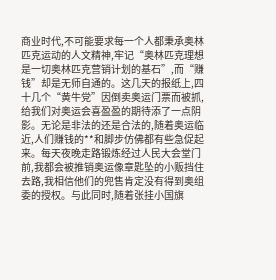商业时代,不可能要求每一个人都秉承奥林匹克运动的人文精神,牢记“奥林匹克理想是一切奥林匹克营销计划的基石”,而“赚钱”却是无师自通的。这几天的报纸上,四十几个“黄牛党”因倒卖奥运门票而被抓,给我们对奥运会喜盈盈的期待添了一点阴影。无论是非法的还是合法的,随着奥运临近,人们赚钱的**和脚步仿佛都有些急促起来。每天夜晚走路锻炼经过人民大会堂门前,我都会被推销奥运像章匙坠的小贩挡住去路,我相信他们的兜售肯定没有得到奥组委的授权。与此同时,随着张挂小国旗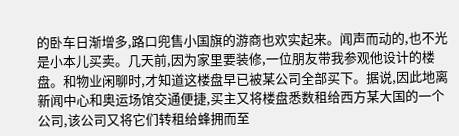的卧车日渐增多,路口兜售小国旗的游商也欢实起来。闻声而动的,也不光是小本儿买卖。几天前,因为家里要装修,一位朋友带我参观他设计的楼盘。和物业闲聊时,才知道这楼盘早已被某公司全部买下。据说,因此地离新闻中心和奥运场馆交通便捷,买主又将楼盘悉数租给西方某大国的一个公司,该公司又将它们转租给蜂拥而至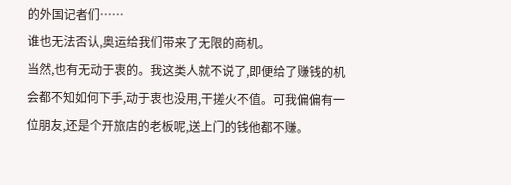的外国记者们……
谁也无法否认,奥运给我们带来了无限的商机。
当然,也有无动于衷的。我这类人就不说了,即便给了赚钱的机会都不知如何下手,动于衷也没用,干搓火不值。可我偏偏有一位朋友,还是个开旅店的老板呢,送上门的钱他都不赚。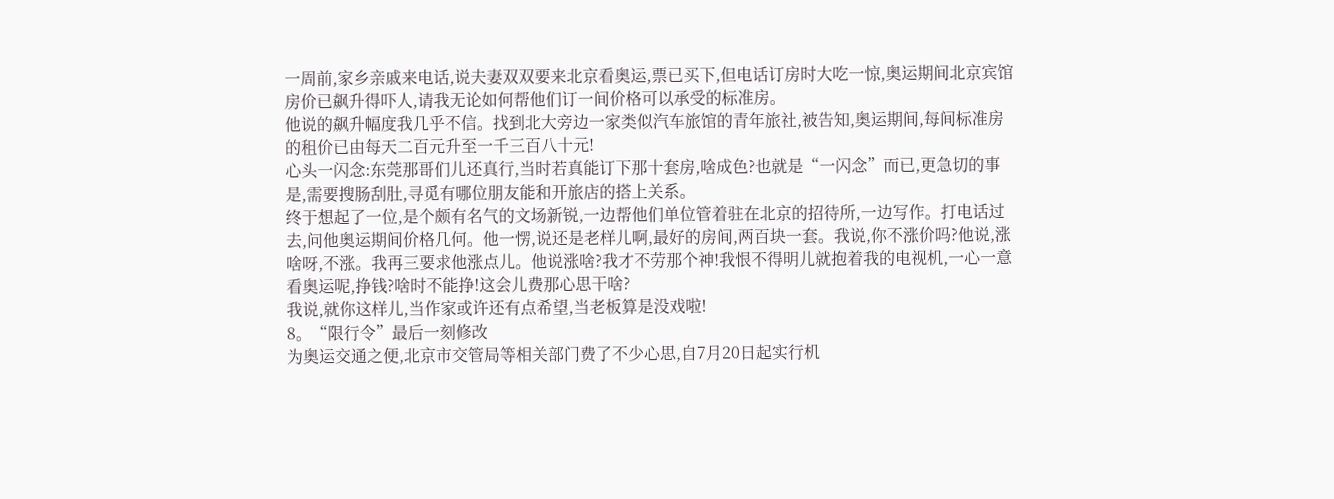一周前,家乡亲戚来电话,说夫妻双双要来北京看奥运,票已买下,但电话订房时大吃一惊,奥运期间北京宾馆房价已飙升得吓人,请我无论如何帮他们订一间价格可以承受的标准房。
他说的飙升幅度我几乎不信。找到北大旁边一家类似汽车旅馆的青年旅社,被告知,奥运期间,每间标准房的租价已由每天二百元升至一千三百八十元!
心头一闪念:东莞那哥们儿还真行,当时若真能订下那十套房,啥成色?也就是“一闪念”而已,更急切的事是,需要搜肠刮肚,寻觅有哪位朋友能和开旅店的搭上关系。
终于想起了一位,是个颇有名气的文场新锐,一边帮他们单位管着驻在北京的招待所,一边写作。打电话过去,问他奥运期间价格几何。他一愣,说还是老样儿啊,最好的房间,两百块一套。我说,你不涨价吗?他说,涨啥呀,不涨。我再三要求他涨点儿。他说涨啥?我才不劳那个神!我恨不得明儿就抱着我的电视机,一心一意看奥运呢,挣钱?啥时不能挣!这会儿费那心思干啥?
我说,就你这样儿,当作家或许还有点希望,当老板算是没戏啦!
8。“限行令”最后一刻修改
为奥运交通之便,北京市交管局等相关部门费了不少心思,自7月20日起实行机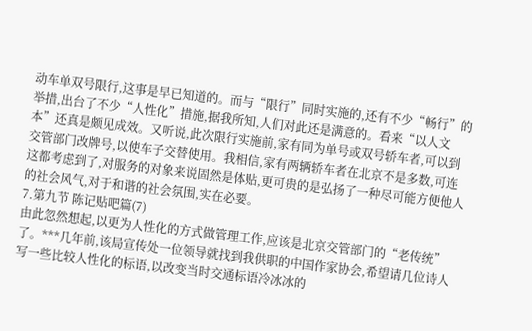动车单双号限行,这事是早已知道的。而与“限行”同时实施的,还有不少“畅行”的举措,出台了不少“人性化”措施,据我所知,人们对此还是满意的。看来“以人文本”还真是颇见成效。又听说,此次限行实施前,家有同为单号或双号轿车者,可以到交管部门改牌号,以使车子交替使用。我相信,家有两辆轿车者在北京不是多数,可连这都考虑到了,对服务的对象来说固然是体贴,更可贵的是弘扬了一种尽可能方便他人的社会风气,对于和谐的社会氛围,实在必要。
7.第九节 陈记贴吧篇(7)
由此忽然想起,以更为人性化的方式做管理工作,应该是北京交管部门的“老传统”了。***几年前,该局宣传处一位领导就找到我供职的中国作家协会,希望请几位诗人写一些比较人性化的标语,以改变当时交通标语冷冰冰的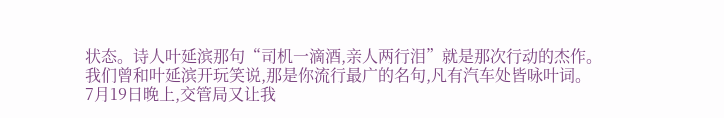状态。诗人叶延滨那句“司机一滴酒,亲人两行泪”就是那次行动的杰作。我们曾和叶延滨开玩笑说,那是你流行最广的名句,凡有汽车处皆咏叶词。
7月19日晚上,交管局又让我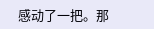感动了一把。那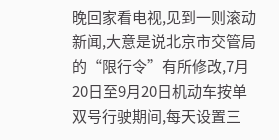晚回家看电视,见到一则滚动新闻,大意是说北京市交管局的“限行令”有所修改,7月20日至9月20日机动车按单双号行驶期间,每天设置三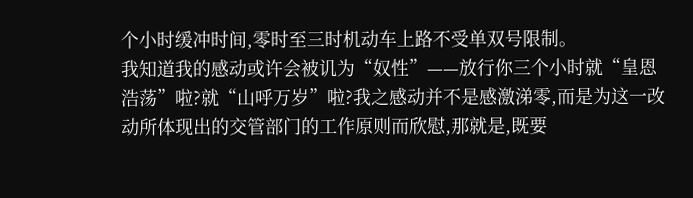个小时缓冲时间,零时至三时机动车上路不受单双号限制。
我知道我的感动或许会被讥为“奴性”——放行你三个小时就“皇恩浩荡”啦?就“山呼万岁”啦?我之感动并不是感激涕零,而是为这一改动所体现出的交管部门的工作原则而欣慰,那就是,既要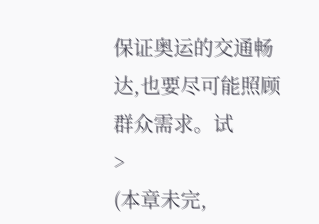保证奥运的交通畅达,也要尽可能照顾群众需求。试
>
(本章未完,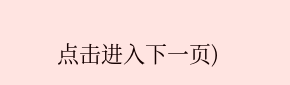点击进入下一页)